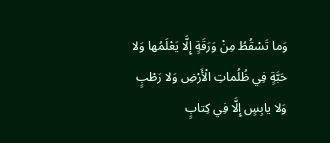وَما تَسْقُطُ مِنْ وَرَقَةٍ إِلَّا يَعْلَمُها وَلا حَبَّةٍ فِي ظُلُماتِ الْأَرْضِ وَلا رَطْبٍ وَلا يابِسٍ إِلَّا فِي كِتابٍ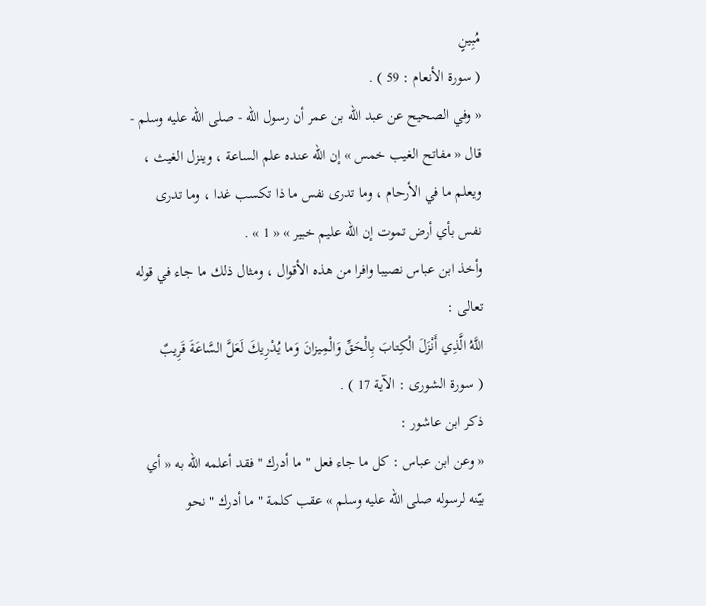مُبِينٍ
( سورة الأنعام : 59 ) .
« وفي الصحيح عن عبد اللّه بن عمر أن رسول اللّه - صلى اللّه عليه وسلم - قال « مفاتح الغيب خمس » إن اللّه عنده علم الساعة ، وينزل الغيث ، ويعلم ما في الأرحام ، وما تدرى نفس ما ذا تكسب غدا ، وما تدرى نفس بأي أرض تموت إن اللّه عليم خبير » « 1 » .
وأخذ ابن عباس نصيبا وافرا من هذه الأقوال ، ومثال ذلك ما جاء في قوله تعالى :
اللَّهُ الَّذِي أَنْزَلَ الْكِتابَ بِالْحَقِّ وَالْمِيزانَ وَما يُدْرِيكَ لَعَلَّ السَّاعَةَ قَرِيبٌ
( سورة الشورى : الآية 17 ) .
ذكر ابن عاشور :
« وعن ابن عباس : كل ما جاء فعل " ما أدرك " فقد أعلمه اللّه به « أي بيّنه لرسوله صلى اللّه عليه وسلم » عقب كلمة " ما أدرك " نحو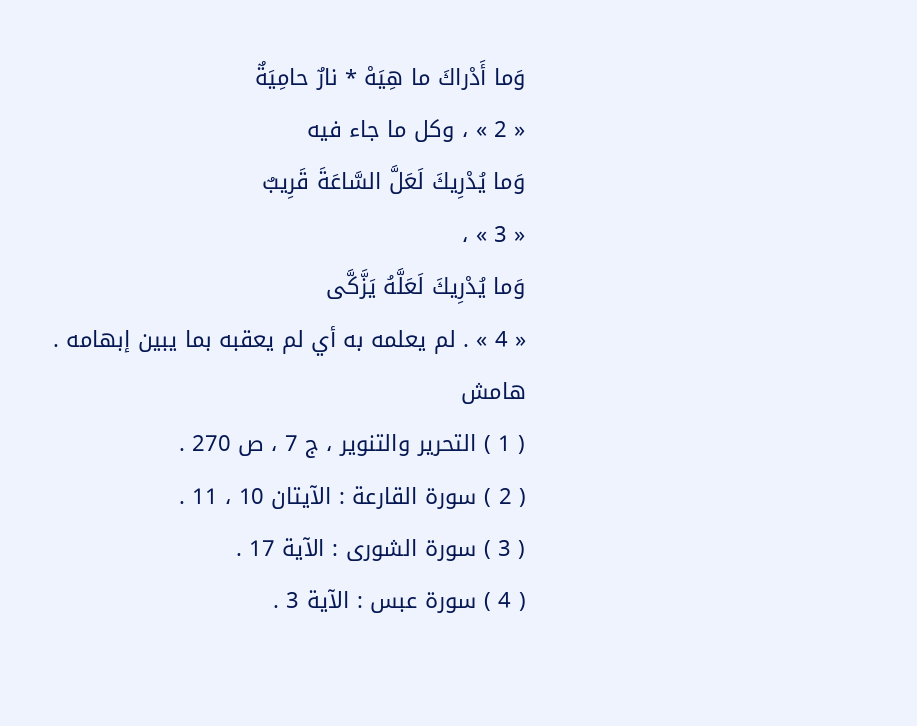وَما أَدْراكَ ما هِيَهْ * نارٌ حامِيَةٌ
« 2 » ، وكل ما جاء فيه
وَما يُدْرِيكَ لَعَلَّ السَّاعَةَ قَرِيبٌ
« 3 » ،
وَما يُدْرِيكَ لَعَلَّهُ يَزَّكَّى
« 4 » . لم يعلمه به أي لم يعقبه بما يبين إبهامه .
هامش
( 1 ) التحرير والتنوير ، ج 7 ، ص 270 .
( 2 ) سورة القارعة : الآيتان 10 ، 11 .
( 3 ) سورة الشورى : الآية 17 .
( 4 ) سورة عبس : الآية 3 .